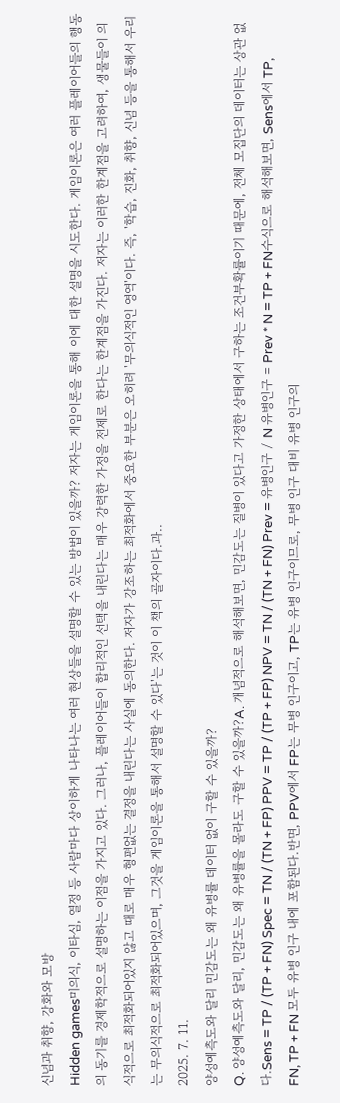신념과 취향, 강화와 모방
Hidden games미의식, 이타심, 열정 등 사람마다 상이하게 나타나는 여러 현상들을 설명할 수 있는 방법이 있을까? 저자는 게임이론을 통해 이에 대한 설명을 시도한다. 게임이론은 여러 플레이어들의 행동의 동기를 경제학적으로 설명하는 이점을 가지고 있다. 그러나, 플레이어들이 합리적인 선택을 내린다는 매우 강력한 가정을 전제로 한다는 한계점을 가진다. 저자는 이러한 한계점을 고려하여, 생물들이 의식적으로 최적화되어있지 않고 때로 매우 형편없는 결정을 내린다는 사실에 동의한다. 저자가 강조하는 최적화에서 중요한 부분은 오히려 '무의식적인 영역'이다. 즉, '학습, 진화, 취향, 신념 등을 통해서 우리는 무의식적으로 최적화되어있으며, 그것을 게임이론을 통해서 설명할 수 있다'는 것이 이 책의 골자이다.과..
2025. 7. 11.
양성예측도와 달리 민감도는 왜 유병률 데이터 없이 구할 수 있을까?
Q. 양성예측도와 달리, 민감도는 왜 유병률을 몰라도 구할 수 있을까?A. 개념적으로 해석해보면, 민감도는 질병이 있다고 가정한 상태에서 구하는 조건부확률이기 때문에, 전체 모집단의 데이터는 상관 없다.Sens = TP / (TP + FN) Spec = TN / (TN + FP) PPV = TP / (TP + FP) NPV = TN / (TN + FN) Prev = 유병인구 / N 유병인구 = Prev * N = TP + FN수식으로 해석해보면, Sens에서 TP, FN, TP + FN 모두 유병 인구 내에 포함된다.반면, PPV에서 FP는 무병 인구이고, TP는 유병 인구이므로, 무병 인구 대비 유병 인구의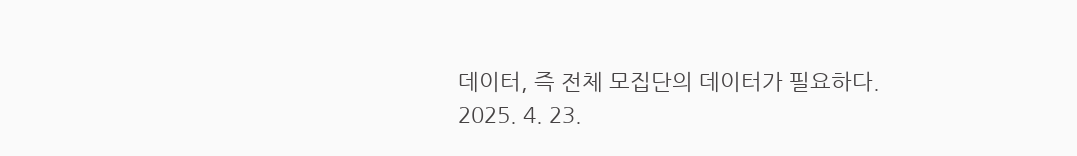데이터, 즉 전체 모집단의 데이터가 필요하다.
2025. 4. 23.